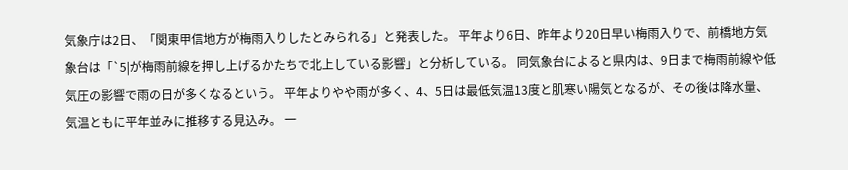気象庁は2日、「関東甲信地方が梅雨入りしたとみられる」と発表した。 平年より6日、昨年より20日早い梅雨入りで、前橋地方気象台は「`5|が梅雨前線を押し上げるかたちで北上している影響」と分析している。 同気象台によると県内は、9日まで梅雨前線や低気圧の影響で雨の日が多くなるという。 平年よりやや雨が多く、4、5日は最低気温13度と肌寒い陽気となるが、その後は降水量、気温ともに平年並みに推移する見込み。 一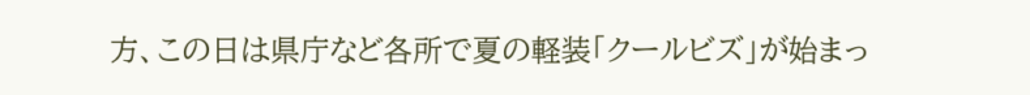方、この日は県庁など各所で夏の軽装「クールビズ」が始まっ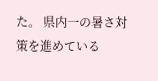た。 県内一の暑さ対策を進めている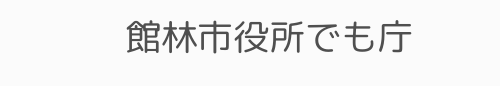館林市役所でも庁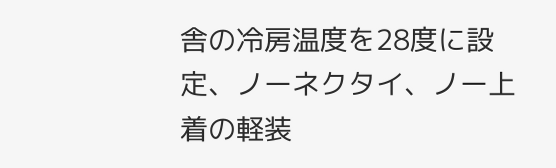舎の冷房温度を28度に設定、ノーネクタイ、ノー上着の軽装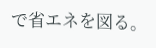で省エネを図る。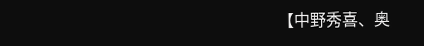【中野秀喜、奥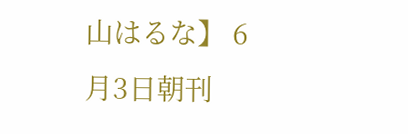山はるな】 6月3日朝刊